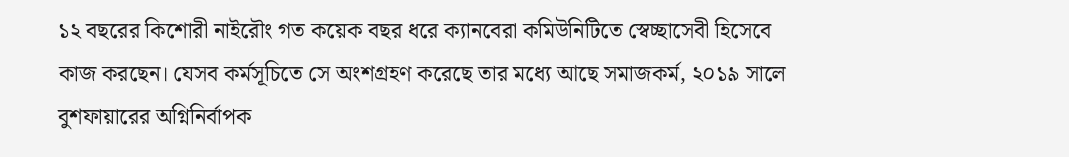১২ বছরের কিশোরী নাইরৌং গত কয়েক বছর ধরে ক্যানবেরা কমিউনিটিতে স্বেচ্ছাসেবী হিসেবে কাজ করছেন। যেসব কর্মসূচিতে সে অংশগ্রহণ করেছে তার মধ্যে আছে সমাজকর্ম, ২০১৯ সালে বুশফায়ারের অগ্নিনির্বাপক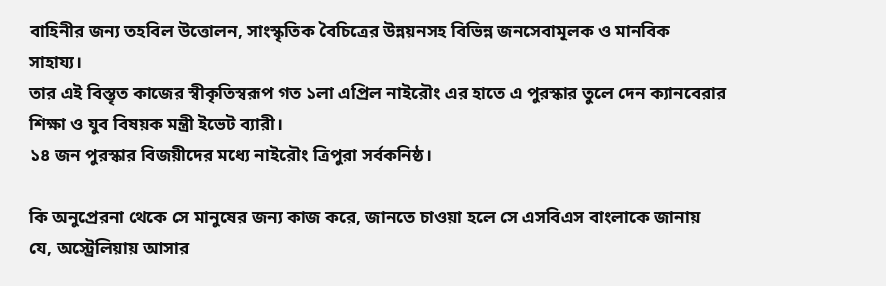বাহিনীর জন্য তহবিল উত্তোলন, সাংস্কৃতিক বৈচিত্রের উন্নয়নসহ বিভিন্ন জনসেবামূলক ও মানবিক সাহায্য।
তার এই বিস্তৃত কাজের স্বীকৃতিস্বরূপ গত ১লা এপ্রিল নাইরৌং এর হাতে এ পুরস্কার তুলে দেন ক্যানবেরার শিক্ষা ও যুব বিষয়ক মন্ত্রী ইভেট ব্যারী।
১৪ জন পুরস্কার বিজয়ীদের মধ্যে নাইরৌং ত্রিপুরা সর্বকনিষ্ঠ।

কি অনুপ্রেরনা থেকে সে মানুষের জন্য কাজ করে, জানতে চাওয়া হলে সে এসবিএস বাংলাকে জানায় যে, অস্ট্রেলিয়ায় আসার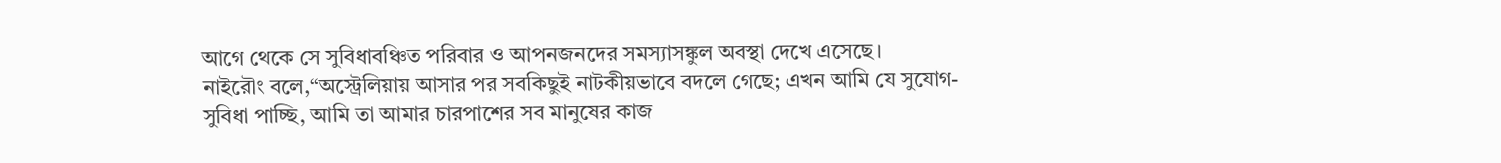আগে থেকে সে সুবিধাবঞ্চিত পরিবার ও আপনজনদের সমস্যাসঙ্কুল অবস্থা দেখে এসেছে।
নাইরৌং বলে,“অস্ট্রেলিয়ায় আসার পর সবকিছুই নাটকীয়ভাবে বদলে গেছে; এখন আমি যে সুযোগ-সুবিধা পাচ্ছি, আমি তা আমার চারপাশের সব মানুষের কাজ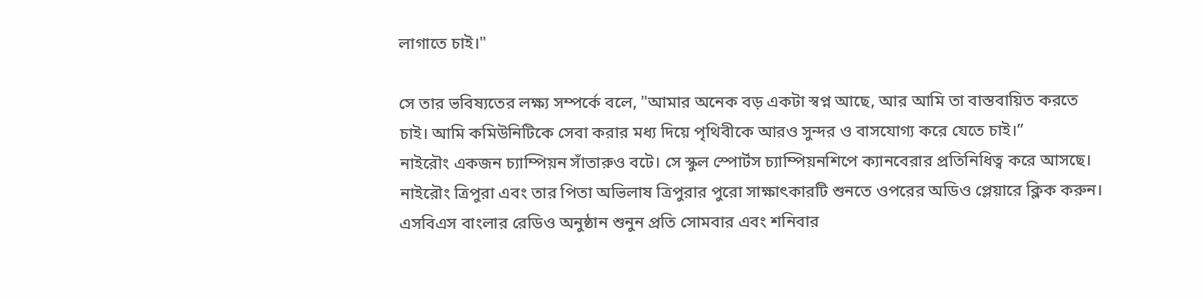লাগাতে চাই।"

সে তার ভবিষ্যতের লক্ষ্য সম্পর্কে বলে, "আমার অনেক বড় একটা স্বপ্ন আছে, আর আমি তা বাস্তবায়িত করতে চাই। আমি কমিউনিটিকে সেবা করার মধ্য দিয়ে পৃথিবীকে আরও সুন্দর ও বাসযোগ্য করে যেতে চাই।”
নাইরৌং একজন চ্যাম্পিয়ন সাঁতারুও বটে। সে স্কুল স্পোর্টস চ্যাম্পিয়নশিপে ক্যানবেরার প্রতিনিধিত্ব করে আসছে।
নাইরৌং ত্রিপুরা এবং তার পিতা অভিলাষ ত্রিপুরার পুরো সাক্ষাৎকারটি শুনতে ওপরের অডিও প্লেয়ারে ক্লিক করুন।
এসবিএস বাংলার রেডিও অনুষ্ঠান শুনুন প্রতি সোমবার এবং শনিবার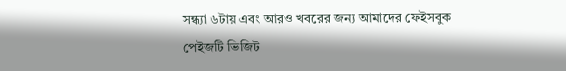সন্ধ্যা ৬টায় এবং আরও খবরের জন্য আমাদের ফেইসবুক পেইজটি ভিজিট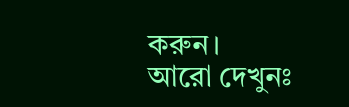করুন।
আরো দেখুনঃ